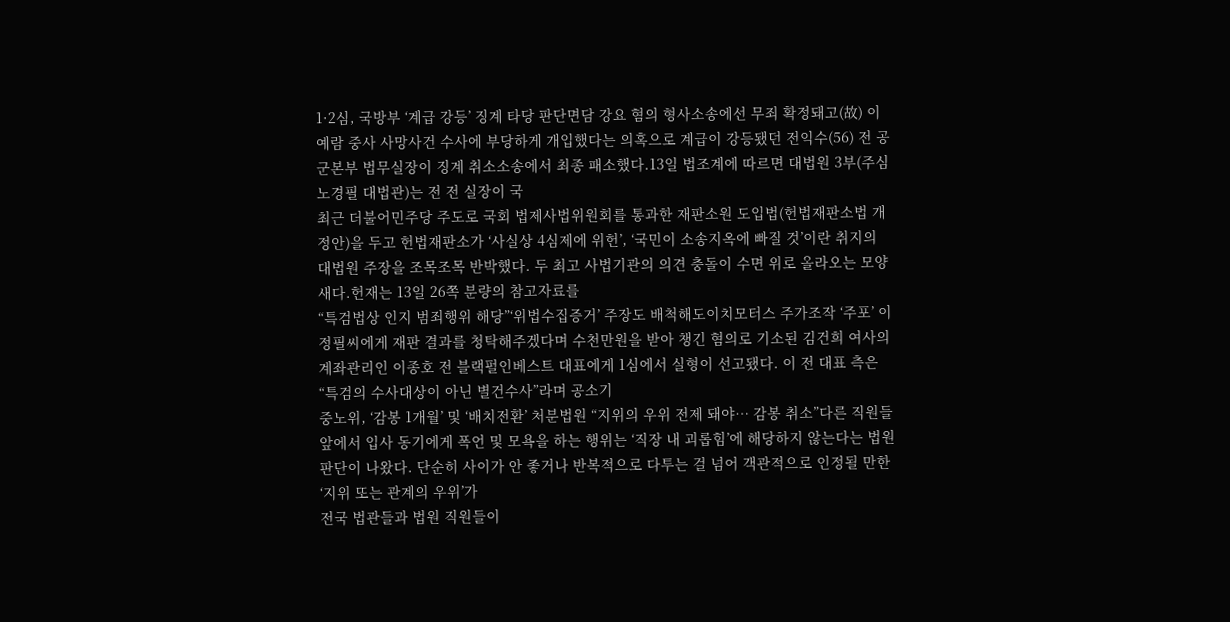1·2심, 국방부 ‘계급 강등’ 징계 타당 판단면담 강요 혐의 형사소송에선 무죄 확정돼고(故) 이예람 중사 사망사건 수사에 부당하게 개입했다는 의혹으로 계급이 강등됐던 전익수(56) 전 공군본부 법무실장이 징계 취소소송에서 최종 패소했다.13일 법조계에 따르면 대법원 3부(주심 노경필 대법관)는 전 전 실장이 국
최근 더불어민주당 주도로 국회 법제사법위원회를 통과한 재판소원 도입법(헌법재판소법 개정안)을 두고 헌법재판소가 ‘사실상 4심제에 위헌’, ‘국민이 소송지옥에 빠질 것’이란 취지의 대법원 주장을 조목조목 반박했다. 두 최고 사법기관의 의견 충돌이 수면 위로 올라오는 모양새다.헌재는 13일 26쪽 분량의 참고자료를
“특검법상 인지 범죄행위 해당”‘위법수집증거’ 주장도 배척해도이치모터스 주가조작 ‘주포’ 이정필씨에게 재판 결과를 청탁해주겠다며 수천만원을 받아 챙긴 혐의로 기소된 김건희 여사의 계좌관리인 이종호 전 블랙펄인베스트 대표에게 1심에서 실형이 선고됐다. 이 전 대표 측은 “특검의 수사대상이 아닌 별건수사”라며 공소기
중노위, ‘감봉 1개월’ 및 ‘배치전환’ 처분법원 “지위의 우위 전제 돼야… 감봉 취소”다른 직원들 앞에서 입사 동기에게 폭언 및 모욕을 하는 행위는 ‘직장 내 괴롭힘’에 해당하지 않는다는 법원 판단이 나왔다. 단순히 사이가 안 좋거나 반복적으로 다투는 걸 넘어 객관적으로 인정될 만한 ‘지위 또는 관계의 우위’가
전국 법관들과 법원 직원들이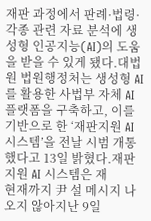재판 과정에서 판례·법령·각종 관련 자료 분석에 생성형 인공지능(AI)의 도움을 받을 수 있게 됐다.대법원 법원행정처는 생성형 AI를 활용한 사법부 자체 AI 플랫폼을 구축하고, 이를 기반으로 한 ‘재판지원 AI 시스템’을 전날 시범 개통했다고 13일 밝혔다.재판지원 AI 시스템은 재
현재까지 尹 설 메시지 나오지 않아지난 9일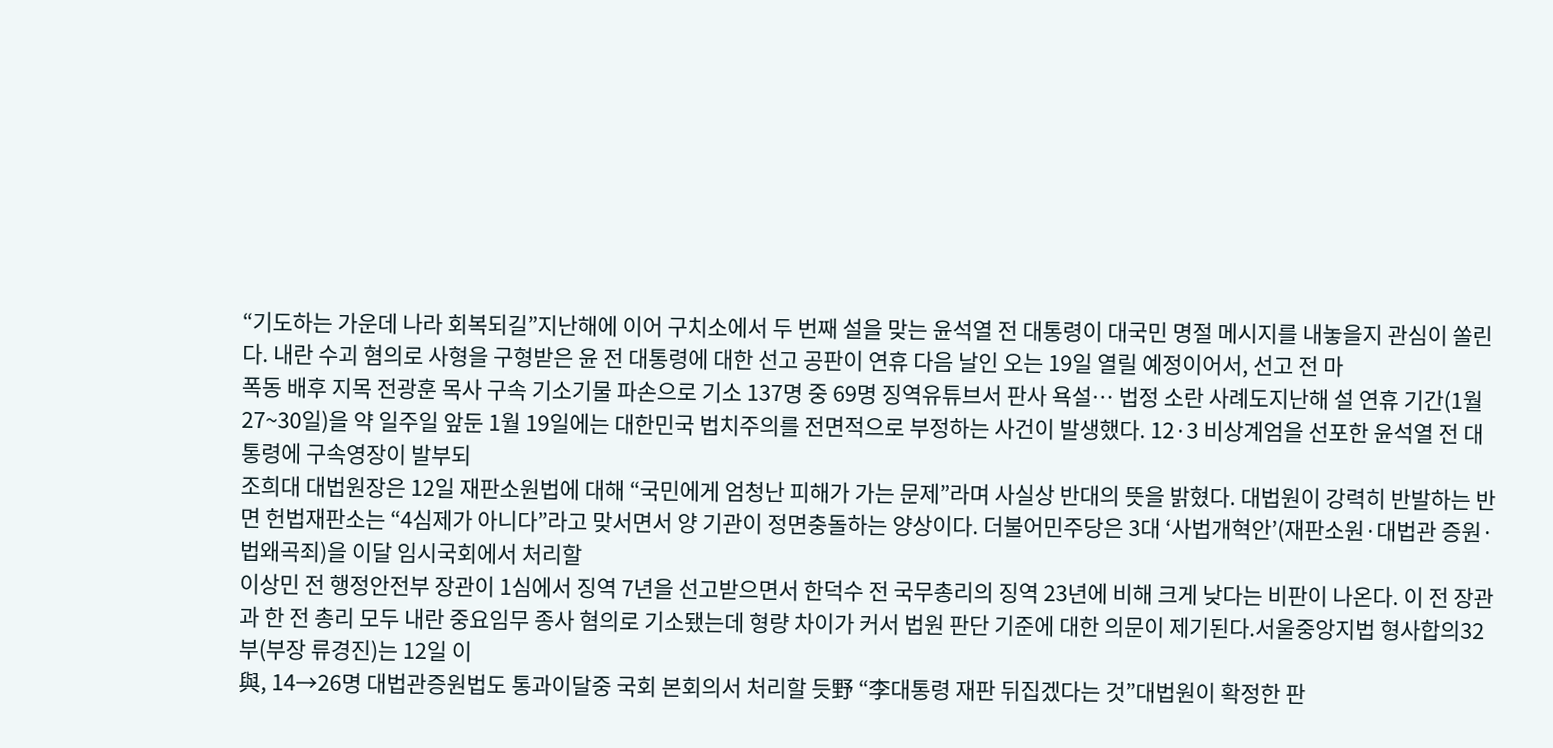“기도하는 가운데 나라 회복되길”지난해에 이어 구치소에서 두 번째 설을 맞는 윤석열 전 대통령이 대국민 명절 메시지를 내놓을지 관심이 쏠린다. 내란 수괴 혐의로 사형을 구형받은 윤 전 대통령에 대한 선고 공판이 연휴 다음 날인 오는 19일 열릴 예정이어서, 선고 전 마
폭동 배후 지목 전광훈 목사 구속 기소기물 파손으로 기소 137명 중 69명 징역유튜브서 판사 욕설… 법정 소란 사례도지난해 설 연휴 기간(1월 27~30일)을 약 일주일 앞둔 1월 19일에는 대한민국 법치주의를 전면적으로 부정하는 사건이 발생했다. 12·3 비상계엄을 선포한 윤석열 전 대통령에 구속영장이 발부되
조희대 대법원장은 12일 재판소원법에 대해 “국민에게 엄청난 피해가 가는 문제”라며 사실상 반대의 뜻을 밝혔다. 대법원이 강력히 반발하는 반면 헌법재판소는 “4심제가 아니다”라고 맞서면서 양 기관이 정면충돌하는 양상이다. 더불어민주당은 3대 ‘사법개혁안’(재판소원·대법관 증원·법왜곡죄)을 이달 임시국회에서 처리할
이상민 전 행정안전부 장관이 1심에서 징역 7년을 선고받으면서 한덕수 전 국무총리의 징역 23년에 비해 크게 낮다는 비판이 나온다. 이 전 장관과 한 전 총리 모두 내란 중요임무 종사 혐의로 기소됐는데 형량 차이가 커서 법원 판단 기준에 대한 의문이 제기된다.서울중앙지법 형사합의32부(부장 류경진)는 12일 이
與, 14→26명 대법관증원법도 통과이달중 국회 본회의서 처리할 듯野 “李대통령 재판 뒤집겠다는 것”대법원이 확정한 판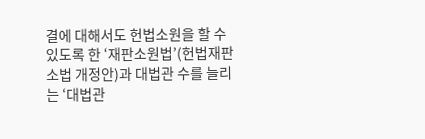결에 대해서도 헌법소원을 할 수 있도록 한 ‘재판소원법’(헌법재판소법 개정안)과 대법관 수를 늘리는 ‘대법관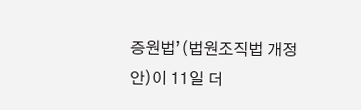증원법’(법원조직법 개정안)이 11일 더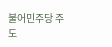불어민주당 주도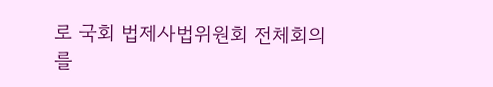로 국회 법제사법위원회 전체회의를